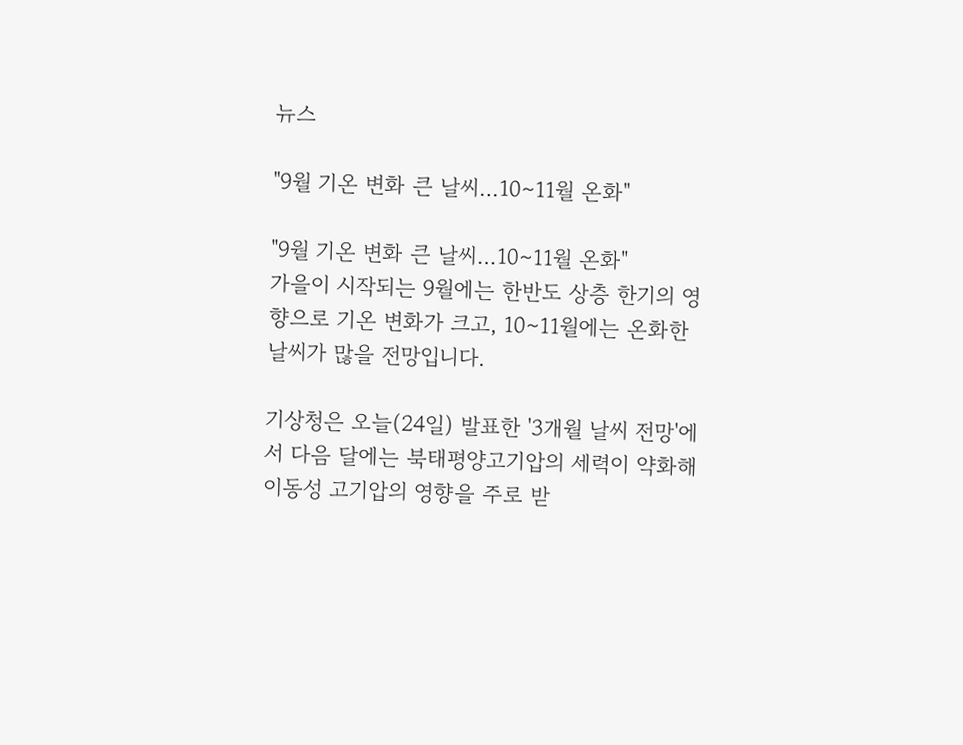뉴스

"9월 기온 변화 큰 날씨…10∼11월 온화"

"9월 기온 변화 큰 날씨…10∼11월 온화"
가을이 시작되는 9월에는 한반도 상층 한기의 영향으로 기온 변화가 크고, 10∼11월에는 온화한 날씨가 많을 전망입니다.

기상청은 오늘(24일) 발표한 '3개월 날씨 전망'에서 다음 달에는 북태평양고기압의 세력이 약화해 이동성 고기압의 영향을 주로 받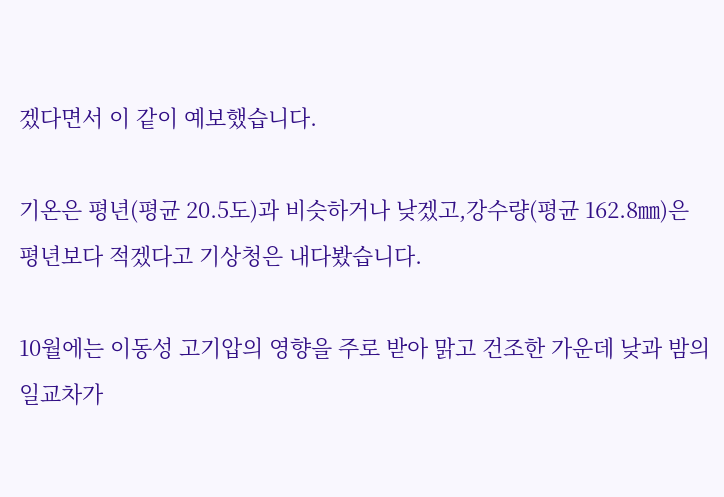겠다면서 이 같이 예보했습니다.

기온은 평년(평균 20.5도)과 비슷하거나 낮겠고,강수량(평균 162.8㎜)은 평년보다 적겠다고 기상청은 내다봤습니다.

10월에는 이동성 고기압의 영향을 주로 받아 맑고 건조한 가운데 낮과 밤의 일교차가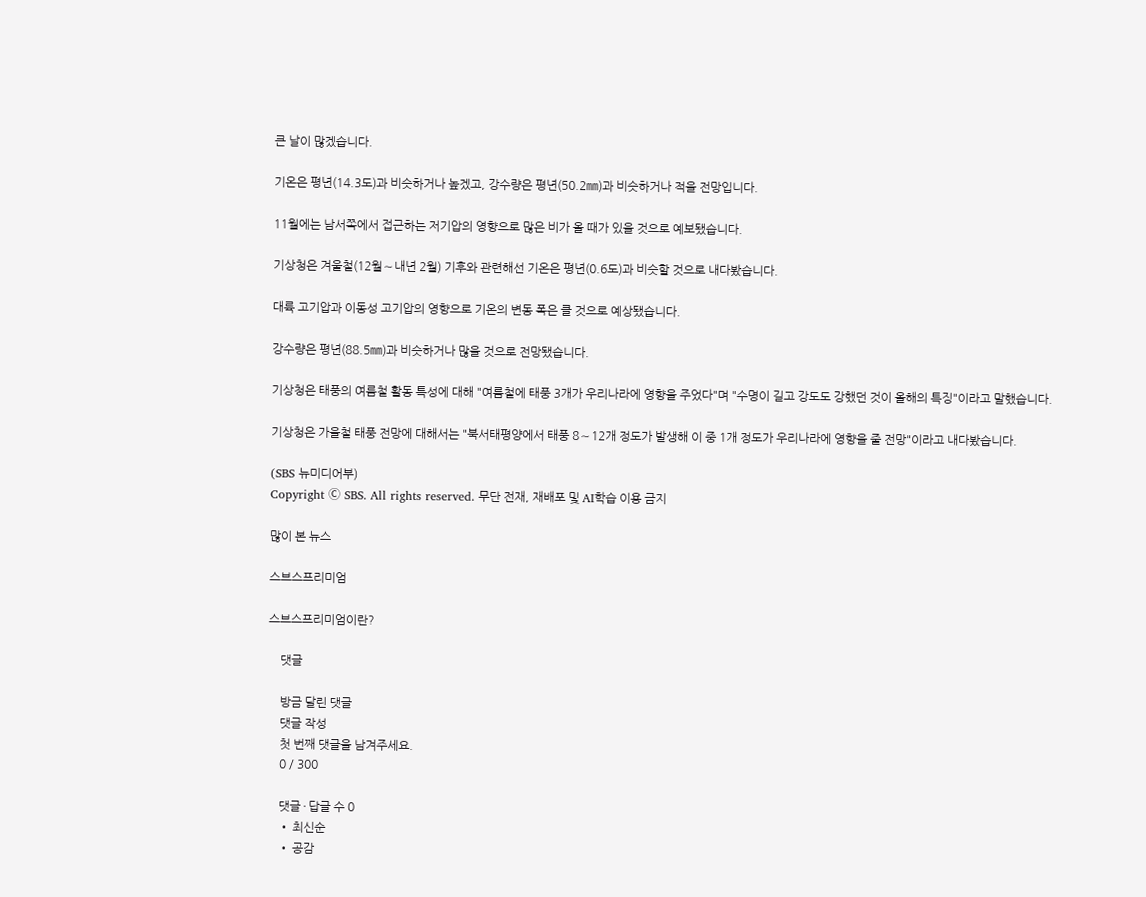큰 날이 많겠습니다.

기온은 평년(14.3도)과 비슷하거나 높겠고, 강수량은 평년(50.2㎜)과 비슷하거나 적을 전망입니다.

11월에는 남서쪽에서 접근하는 저기압의 영향으로 많은 비가 올 때가 있을 것으로 예보됐습니다.

기상청은 겨울철(12월∼내년 2월) 기후와 관련해선 기온은 평년(0.6도)과 비슷할 것으로 내다봤습니다.

대륙 고기압과 이동성 고기압의 영향으로 기온의 변동 폭은 클 것으로 예상됐습니다.

강수량은 평년(88.5㎜)과 비슷하거나 많을 것으로 전망됐습니다.

기상청은 태풍의 여름철 활동 특성에 대해 "여름철에 태풍 3개가 우리나라에 영향을 주었다"며 "수명이 길고 강도도 강했던 것이 올해의 특징"이라고 말했습니다.

기상청은 가을철 태풍 전망에 대해서는 "북서태평양에서 태풍 8∼12개 정도가 발생해 이 중 1개 정도가 우리나라에 영향을 줄 전망"이라고 내다봤습니다.

(SBS 뉴미디어부)
Copyright Ⓒ SBS. All rights reserved. 무단 전재, 재배포 및 AI학습 이용 금지

많이 본 뉴스

스브스프리미엄

스브스프리미엄이란?

    댓글

    방금 달린 댓글
    댓글 작성
    첫 번째 댓글을 남겨주세요.
    0 / 300

    댓글 ∙ 답글 수 0
    • 최신순
    • 공감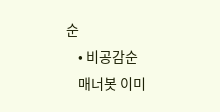순
    • 비공감순
    매너봇 이미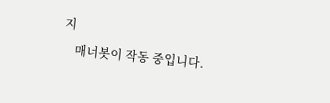지
    매너봇이 작동 중입니다.